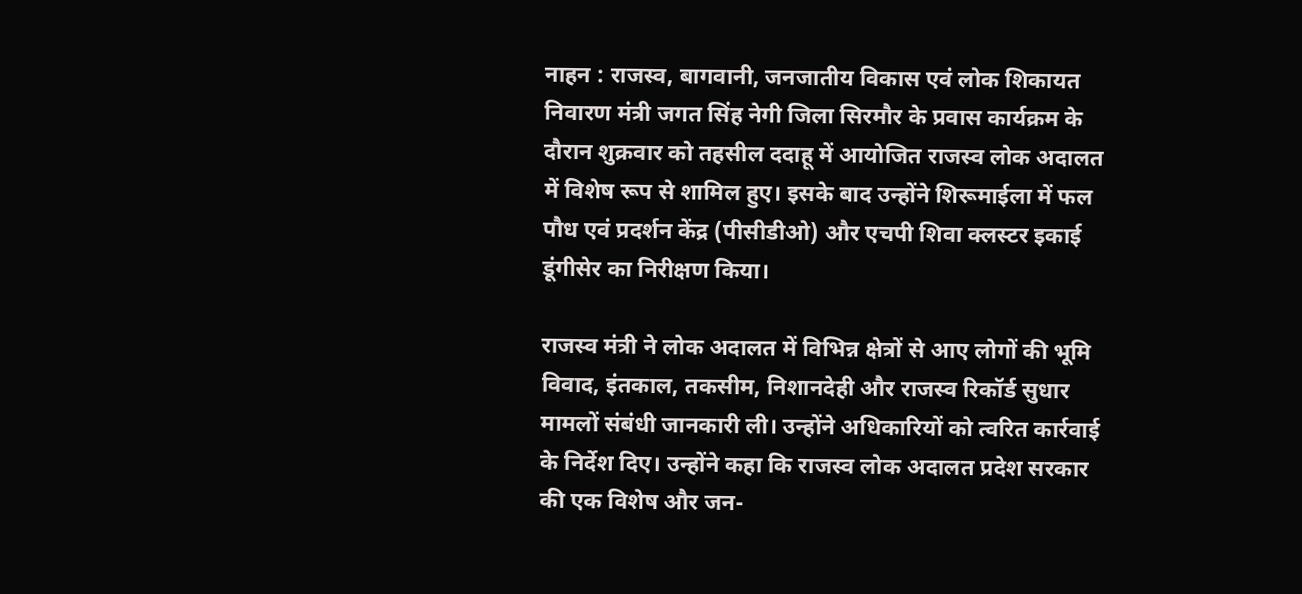नाहन : राजस्व, बागवानी, जनजातीय विकास एवं लोक शिकायत निवारण मंत्री जगत सिंह नेगी जिला सिरमौर के प्रवास कार्यक्रम के दौरान शुक्रवार को तहसील ददाहू में आयोजित राजस्व लोक अदालत में विशेष रूप से शामिल हुए। इसके बाद उन्होंने शिरूमाईला में फल पौध एवं प्रदर्शन केंद्र (पीसीडीओ) और एचपी शिवा क्लस्टर इकाई डूंगीसेर का निरीक्षण किया।

राजस्व मंत्री ने लोक अदालत में विभिन्न क्षेत्रों से आए लोगों की भूमि विवाद, इंतकाल, तकसीम, निशानदेही और राजस्व रिकॉर्ड सुधार मामलों संबंधी जानकारी ली। उन्होंने अधिकारियों को त्वरित कार्रवाई के निर्देश दिए। उन्होंने कहा कि राजस्व लोक अदालत प्रदेश सरकार की एक विशेष और जन-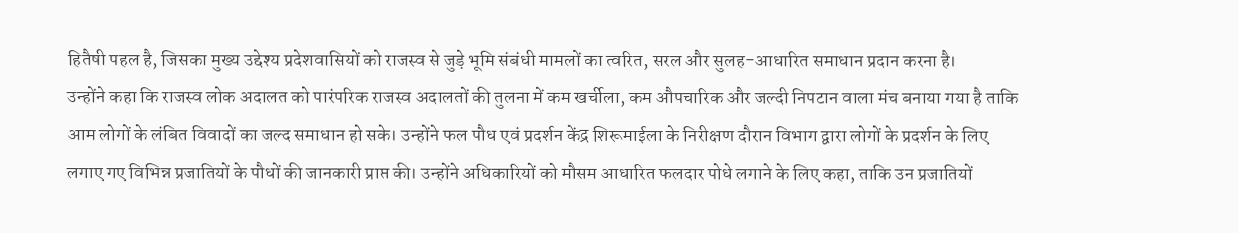हितैषी पहल है, जिसका मुख्य उद्देश्य प्रदेशवासियों को राजस्व से जुड़े भूमि संबंधी मामलों का त्वरित, सरल और सुलह-आधारित समाधान प्रदान करना है।
उन्होंने कहा कि राजस्व लोक अदालत को पारंपरिक राजस्व अदालतों की तुलना में कम खर्चीला, कम औपचारिक और जल्दी निपटान वाला मंच बनाया गया है ताकि आम लोगों के लंबित विवादों का जल्द समाधान हो सके। उन्होंने फल पौध एवं प्रदर्शन केंद्र शिरूमाईला के निरीक्षण दौरान विभाग द्वारा लोगों के प्रदर्शन के लिए लगाए गए विभिन्न प्रजातियों के पौधों की जानकारी प्राप्त की। उन्होंने अधिकारियों को मौसम आधारित फलदार पोधे लगाने के लिए कहा, ताकि उन प्रजातियों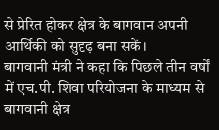से प्रेरित होकर क्षेत्र के बागवान अपनी आर्थिकी को सुदृढ़ बना सकें।
बागवानी मंत्री ने कहा कि पिछले तीन वर्षों में एच.पी. शिवा परियोजना के माध्यम से बागवानी क्षेत्र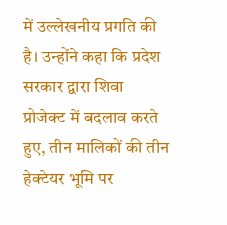में उल्लेखनीय प्रगति की है। उन्होंने कहा कि प्रदेश सरकार द्वारा शिवा प्रोजेक्ट में बदलाव करते हुए, तीन मालिकों की तीन हेक्टेयर भूमि पर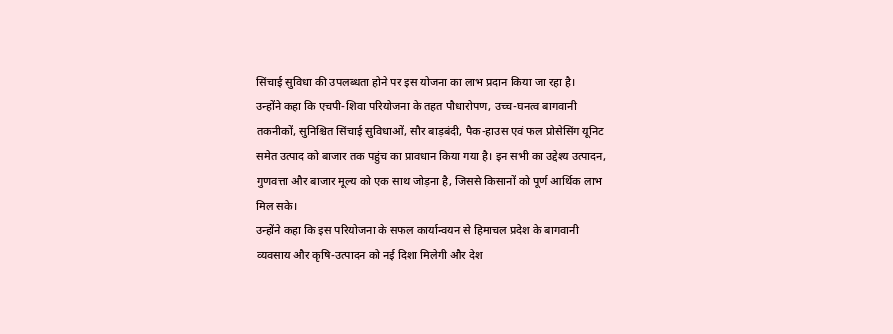सिंचाई सुविधा की उपलब्धता होने पर इस योजना का लाभ प्रदान किया जा रहा है।
उन्होंने कहा कि एचपी-शिवा परियोजना के तहत पौधारोपण, उच्च-घनत्व बागवानी तकनीकों, सुनिश्चित सिंचाई सुविधाओं, सौर बाड़बंदी, पैक-हाउस एवं फल प्रोसेसिंग यूनिट समेत उत्पाद को बाजार तक पहुंच का प्रावधान किया गया है। इन सभी का उद्देश्य उत्पादन, गुणवत्ता और बाजार मूल्य को एक साथ जोड़ना है, जिससे किसानों को पूर्ण आर्थिक लाभ मिल सके।
उन्होंने कहा कि इस परियोजना के सफल कार्यान्वयन से हिमाचल प्रदेश के बागवानी व्यवसाय और कृषि-उत्पादन को नई दिशा मिलेगी और देश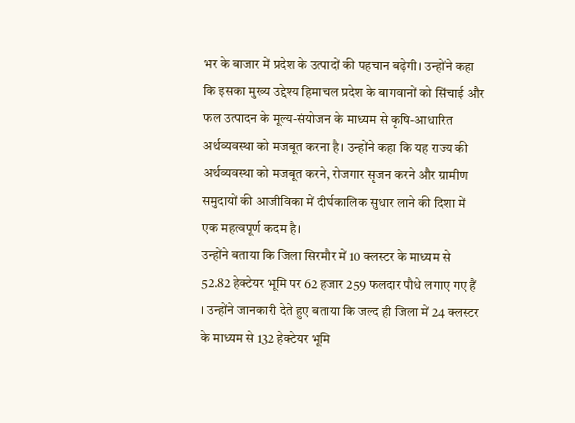भर के बाजार में प्रदेश के उत्पादों की पहचान बढ़ेगी। उन्होंने कहा कि इसका मुख्य उद्देश्य हिमाचल प्रदेश के बागवानों को सिंचाई और फल उत्पादन के मूल्य-संयोजन के माध्यम से कृषि-आधारित अर्थव्यवस्था को मजबूत करना है। उन्होंने कहा कि यह राज्य की अर्थव्यवस्था को मजबूत करने, रोजगार सृजन करने और ग्रामीण समुदायों की आजीविका में दीर्घकालिक सुधार लाने की दिशा में एक महत्वपूर्ण कदम है।
उन्होंने बताया कि जिला सिरमौर में 10 क्लस्टर के माध्यम से 52.82 हेक्टेयर भूमि पर 62 हजार 259 फलदार पौधे लगाए गए हैं । उन्होंने जानकारी देते हुए बताया कि जल्द ही जिला में 24 क्लस्टर के माध्यम से 132 हेक्टेयर भूमि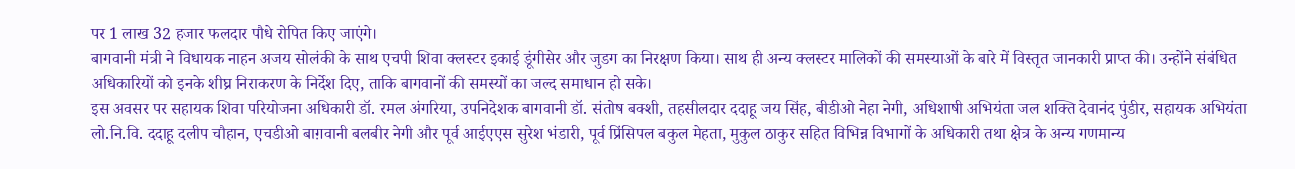पर 1 लाख 32 हजार फलदार पौधे रोपित किए जाएंगे।
बागवानी मंत्री ने विधायक नाहन अजय सोलंकी के साथ एचपी शिवा क्लस्टर इकाई डूंगीसेर और जुडग का निरक्षण किया। साथ ही अन्य क्लस्टर मालिकों की समस्याओं के बारे में विस्तृत जानकारी प्राप्त की। उन्होंने संबंधित अधिकारियों को इनके शीघ्र निराकरण के निर्देश दिए, ताकि बागवानों की समस्यों का जल्द समाधान हो सके।
इस अवसर पर सहायक शिवा परियोजना अधिकारी डॉ. रमल अंगरिया, उपनिदेशक बागवानी डॉ. संतोष बक्शी, तहसीलदार ददाहू जय सिंह, बीडीओ नेहा नेगी, अधिशाषी अभियंता जल शक्ति देवानंद पुंडीर, सहायक अभियंता लो.नि.वि. ददाहू दलीप चौहान, एचडीओ बाग़वानी बलबीर नेगी और पूर्व आईएएस सुरेश भंडारी, पूर्व प्रिंसिपल बकुल मेहता, मुकुल ठाकुर सहित विभिन्न विभागों के अधिकारी तथा क्षेत्र के अन्य गणमान्य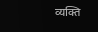व्यक्ति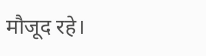मौजूद रहे।